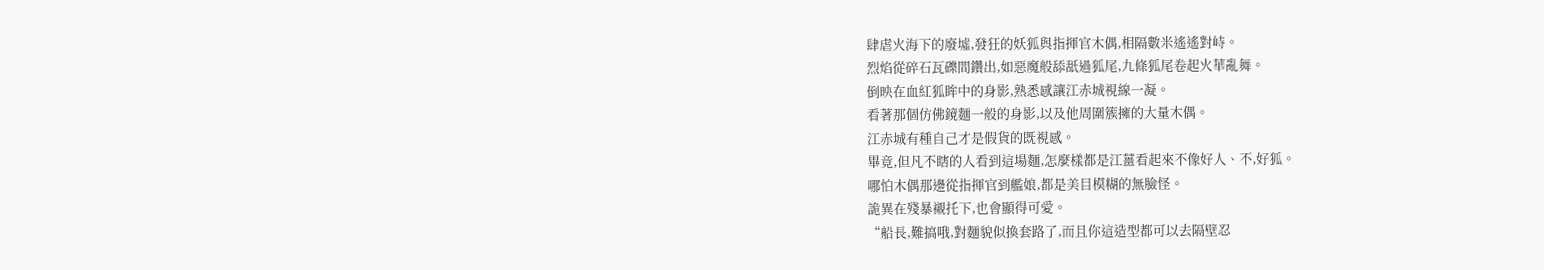肆虐火海下的廢墟,發狂的妖狐與指揮官木偶,相隔數米遙遙對峙。
烈焰從碎石瓦礫間鑽出,如惡魔般舔舐過狐尾,九條狐尾卷起火華亂舞。
倒映在血紅狐眸中的身影,熟悉感讓江赤城視線一凝。
看著那個仿佛鏡麵一般的身影,以及他周圍簇擁的大量木偶。
江赤城有種自己才是假貨的既視感。
畢竟,但凡不瞎的人看到這場麵,怎麼樣都是江薑看起來不像好人、不,好狐。
哪怕木偶那邊從指揮官到艦娘,都是美目模糊的無臉怪。
詭異在殘暴襯托下,也會顯得可愛。
“船長,難搞哦,對麵貌似換套路了,而且你這造型都可以去隔壁忍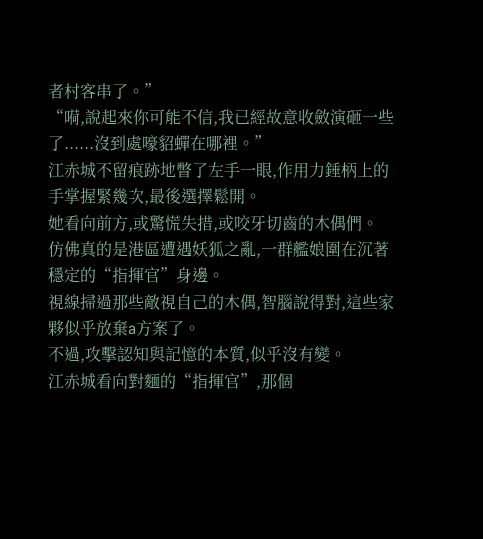者村客串了。”
“嗬,說起來你可能不信,我已經故意收斂演砸一些了......沒到處嚎貂蟬在哪裡。”
江赤城不留痕跡地瞥了左手一眼,作用力錘柄上的手掌握緊幾次,最後選擇鬆開。
她看向前方,或驚慌失措,或咬牙切齒的木偶們。
仿佛真的是港區遭遇妖狐之亂,一群艦娘圍在沉著穩定的“指揮官”身邊。
視線掃過那些敵視自己的木偶,智腦說得對,這些家夥似乎放棄a方案了。
不過,攻擊認知與記憶的本質,似乎沒有變。
江赤城看向對麵的“指揮官”,那個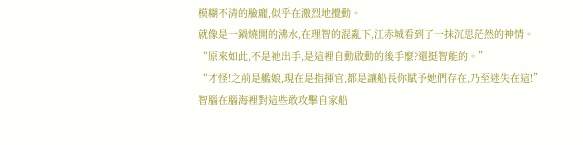模糊不清的臉龐,似乎在激烈地攪動。
就像是一鍋燒開的沸水,在理智的混亂下,江赤城看到了一抹沉思茫然的神情。
“原來如此,不是祂出手,是這裡自動啟動的後手麼?還挺智能的。”
“才怪!之前是艦娘,現在是指揮官,都是讓船長你賦予她們存在,乃至迷失在這!”
智腦在腦海裡對這些敢攻擊自家船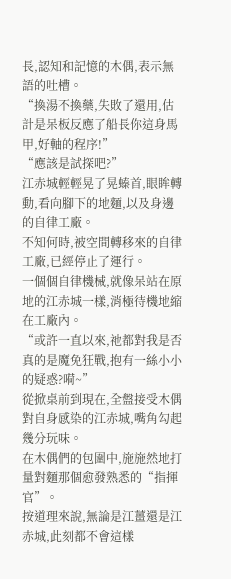長,認知和記憶的木偶,表示無語的吐槽。
“換湯不換藥,失敗了還用,估計是呆板反應了船長你這身馬甲,好軸的程序!”
“應該是試探吧?”
江赤城輕輕晃了晃螓首,眼眸轉動,看向腳下的地麵,以及身邊的自律工廠。
不知何時,被空間轉移來的自律工廠,已經停止了運行。
一個個自律機械,就像呆站在原地的江赤城一樣,消極待機地縮在工廠內。
“或許一直以來,祂都對我是否真的是魔免狂戰,抱有一絲小小的疑惑?嗬~”
從掀桌前到現在,全盤接受木偶對自身感染的江赤城,嘴角勾起幾分玩味。
在木偶們的包圍中,施施然地打量對麵那個愈發熟悉的“指揮官”。
按道理來說,無論是江薑還是江赤城,此刻都不會這樣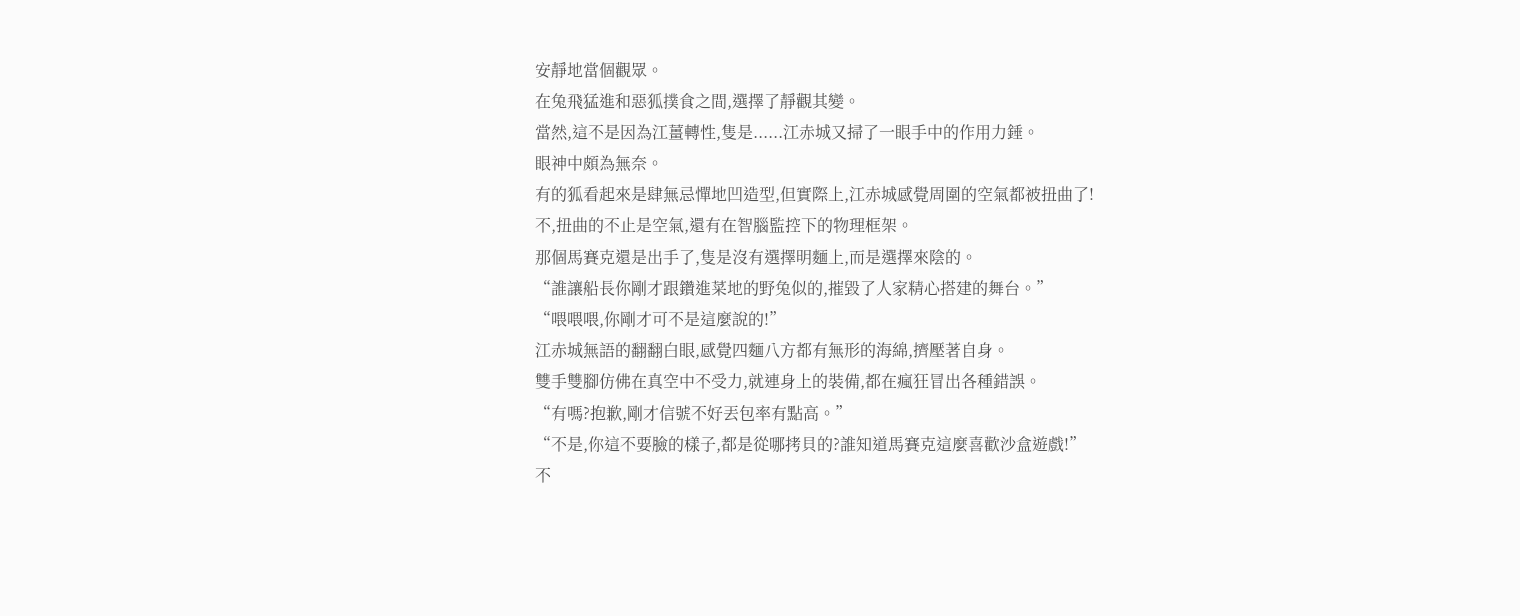安靜地當個觀眾。
在兔飛猛進和惡狐撲食之間,選擇了靜觀其變。
當然,這不是因為江薑轉性,隻是......江赤城又掃了一眼手中的作用力錘。
眼神中頗為無奈。
有的狐看起來是肆無忌憚地凹造型,但實際上,江赤城感覺周圍的空氣都被扭曲了!
不,扭曲的不止是空氣,還有在智腦監控下的物理框架。
那個馬賽克還是出手了,隻是沒有選擇明麵上,而是選擇來陰的。
“誰讓船長你剛才跟鑽進菜地的野兔似的,摧毀了人家精心搭建的舞台。”
“喂喂喂,你剛才可不是這麼說的!”
江赤城無語的翻翻白眼,感覺四麵八方都有無形的海綿,擠壓著自身。
雙手雙腳仿佛在真空中不受力,就連身上的裝備,都在瘋狂冒出各種錯誤。
“有嗎?抱歉,剛才信號不好丟包率有點高。”
“不是,你這不要臉的樣子,都是從哪拷貝的?誰知道馬賽克這麼喜歡沙盒遊戲!”
不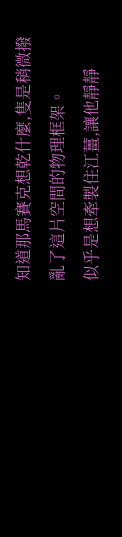知道那馬賽克想乾什麼,隻是稍微撥亂了這片空間的物理框架。
似乎是想牽製住江薑,讓他靜靜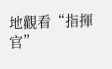地觀看“指揮官”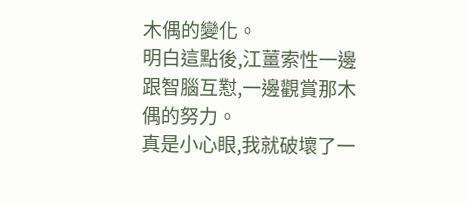木偶的變化。
明白這點後,江薑索性一邊跟智腦互懟,一邊觀賞那木偶的努力。
真是小心眼,我就破壞了一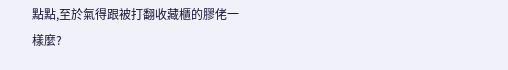點點,至於氣得跟被打翻收藏櫃的膠佬一樣麼?